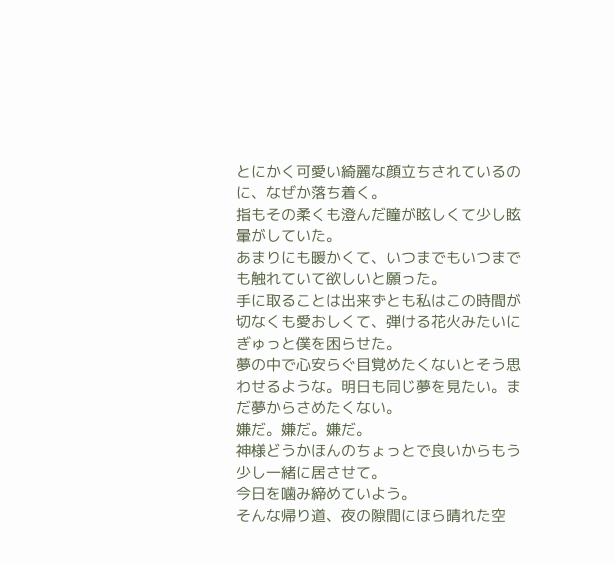とにかく可愛い綺麗な顔立ちされているのに、なぜか落ち着く。
指もその柔くも澄んだ瞳が眩しくて少し眩暈がしていた。
あまりにも暖かくて、いつまでもいつまでも触れていて欲しいと願った。
手に取ることは出来ずとも私はこの時間が切なくも愛おしくて、弾ける花火みたいにぎゅっと僕を困らせた。
夢の中で心安らぐ目覚めたくないとそう思わせるような。明日も同じ夢を見たい。まだ夢からさめたくない。
嫌だ。嫌だ。嫌だ。
神様どうかほんのちょっとで良いからもう少し一緒に居させて。
今日を噛み締めていよう。
そんな帰り道、夜の隙間にほら晴れた空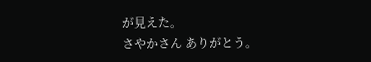が見えた。
さやかさん ありがとう。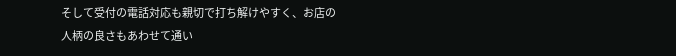そして受付の電話対応も親切で打ち解けやすく、お店の人柄の良さもあわせて通い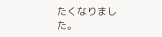たくなりました。